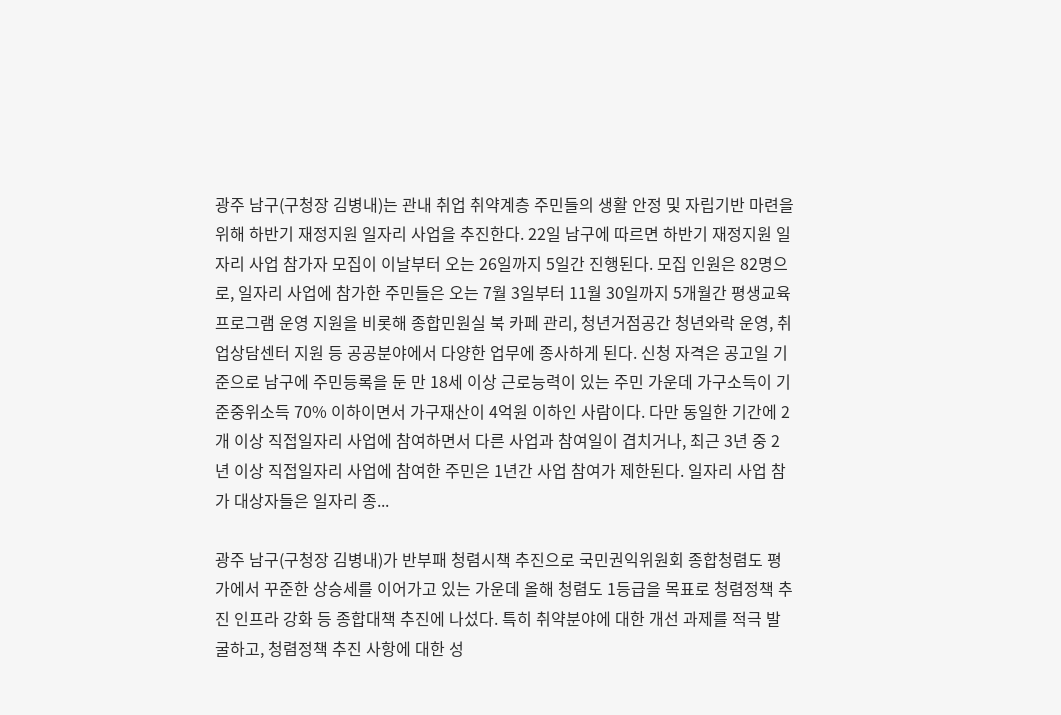광주 남구(구청장 김병내)는 관내 취업 취약계층 주민들의 생활 안정 및 자립기반 마련을 위해 하반기 재정지원 일자리 사업을 추진한다. 22일 남구에 따르면 하반기 재정지원 일자리 사업 참가자 모집이 이날부터 오는 26일까지 5일간 진행된다. 모집 인원은 82명으로, 일자리 사업에 참가한 주민들은 오는 7월 3일부터 11월 30일까지 5개월간 평생교육 프로그램 운영 지원을 비롯해 종합민원실 북 카페 관리, 청년거점공간 청년와락 운영, 취업상담센터 지원 등 공공분야에서 다양한 업무에 종사하게 된다. 신청 자격은 공고일 기준으로 남구에 주민등록을 둔 만 18세 이상 근로능력이 있는 주민 가운데 가구소득이 기준중위소득 70% 이하이면서 가구재산이 4억원 이하인 사람이다. 다만 동일한 기간에 2개 이상 직접일자리 사업에 참여하면서 다른 사업과 참여일이 겹치거나, 최근 3년 중 2년 이상 직접일자리 사업에 참여한 주민은 1년간 사업 참여가 제한된다. 일자리 사업 참가 대상자들은 일자리 종...

광주 남구(구청장 김병내)가 반부패 청렴시책 추진으로 국민권익위원회 종합청렴도 평가에서 꾸준한 상승세를 이어가고 있는 가운데 올해 청렴도 1등급을 목표로 청렴정책 추진 인프라 강화 등 종합대책 추진에 나섰다. 특히 취약분야에 대한 개선 과제를 적극 발굴하고, 청렴정책 추진 사항에 대한 성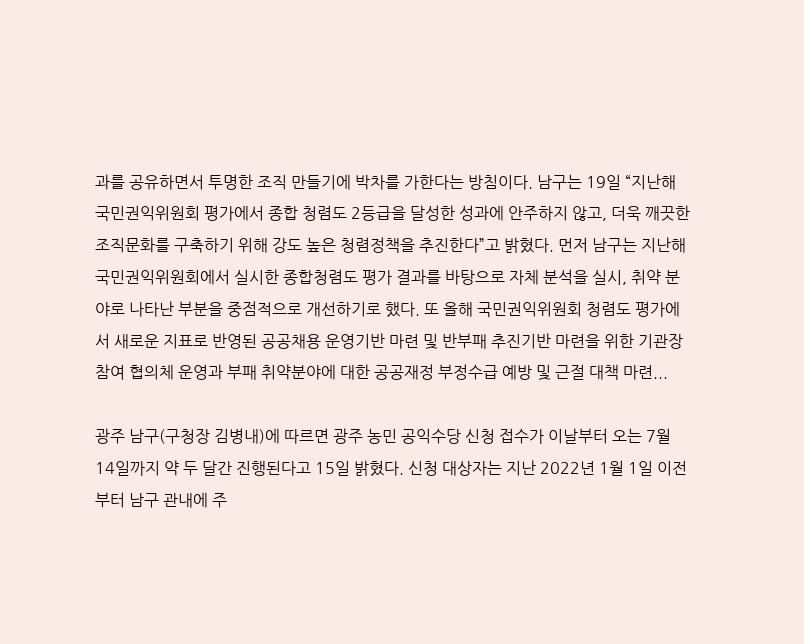과를 공유하면서 투명한 조직 만들기에 박차를 가한다는 방침이다. 남구는 19일 “지난해 국민권익위원회 평가에서 종합 청렴도 2등급을 달성한 성과에 안주하지 않고, 더욱 깨끗한 조직문화를 구축하기 위해 강도 높은 청렴정책을 추진한다”고 밝혔다. 먼저 남구는 지난해 국민권익위원회에서 실시한 종합청렴도 평가 결과를 바탕으로 자체 분석을 실시, 취약 분야로 나타난 부분을 중점적으로 개선하기로 했다. 또 올해 국민권익위원회 청렴도 평가에서 새로운 지표로 반영된 공공채용 운영기반 마련 및 반부패 추진기반 마련을 위한 기관장 참여 협의체 운영과 부패 취약분야에 대한 공공재정 부정수급 예방 및 근절 대책 마련...

광주 남구(구청장 김병내)에 따르면 광주 농민 공익수당 신청 접수가 이날부터 오는 7월 14일까지 약 두 달간 진행된다고 15일 밝혔다. 신청 대상자는 지난 2022년 1월 1일 이전부터 남구 관내에 주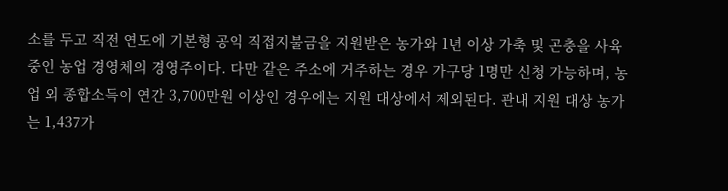소를 두고 직전 연도에 기본형 공익 직접지불금을 지원받은 농가와 1년 이상 가축 및 곤충을 사육 중인 농업 경영체의 경영주이다. 다만 같은 주소에 거주하는 경우 가구당 1명만 신청 가능하며, 농업 외 종합소득이 연간 3,700만원 이상인 경우에는 지원 대상에서 제외된다. 관내 지원 대상 농가는 1,437가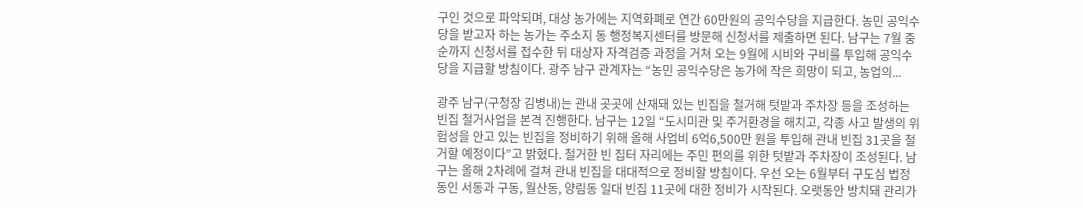구인 것으로 파악되며, 대상 농가에는 지역화폐로 연간 60만원의 공익수당을 지급한다. 농민 공익수당을 받고자 하는 농가는 주소지 동 행정복지센터를 방문해 신청서를 제출하면 된다. 남구는 7월 중순까지 신청서를 접수한 뒤 대상자 자격검증 과정을 거쳐 오는 9월에 시비와 구비를 투입해 공익수당을 지급할 방침이다. 광주 남구 관계자는 “농민 공익수당은 농가에 작은 희망이 되고, 농업의...

광주 남구(구청장 김병내)는 관내 곳곳에 산재돼 있는 빈집을 철거해 텃밭과 주차장 등을 조성하는 빈집 철거사업을 본격 진행한다. 남구는 12일 “도시미관 및 주거환경을 해치고, 각종 사고 발생의 위험성을 안고 있는 빈집을 정비하기 위해 올해 사업비 6억6,500만 원을 투입해 관내 빈집 31곳을 철거할 예정이다”고 밝혔다. 철거한 빈 집터 자리에는 주민 편의를 위한 텃밭과 주차장이 조성된다. 남구는 올해 2차례에 걸쳐 관내 빈집을 대대적으로 정비할 방침이다. 우선 오는 6월부터 구도심 법정동인 서동과 구동, 월산동, 양림동 일대 빈집 11곳에 대한 정비가 시작된다. 오랫동안 방치돼 관리가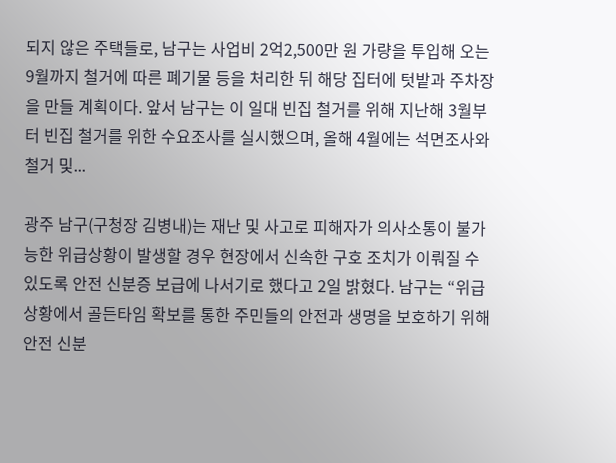되지 않은 주택들로, 남구는 사업비 2억2,500만 원 가량을 투입해 오는 9월까지 철거에 따른 폐기물 등을 처리한 뒤 해당 집터에 텃밭과 주차장을 만들 계획이다. 앞서 남구는 이 일대 빈집 철거를 위해 지난해 3월부터 빈집 철거를 위한 수요조사를 실시했으며, 올해 4월에는 석면조사와 철거 및...

광주 남구(구청장 김병내)는 재난 및 사고로 피해자가 의사소통이 불가능한 위급상황이 발생할 경우 현장에서 신속한 구호 조치가 이뤄질 수 있도록 안전 신분증 보급에 나서기로 했다고 2일 밝혔다. 남구는 “위급 상황에서 골든타임 확보를 통한 주민들의 안전과 생명을 보호하기 위해 안전 신분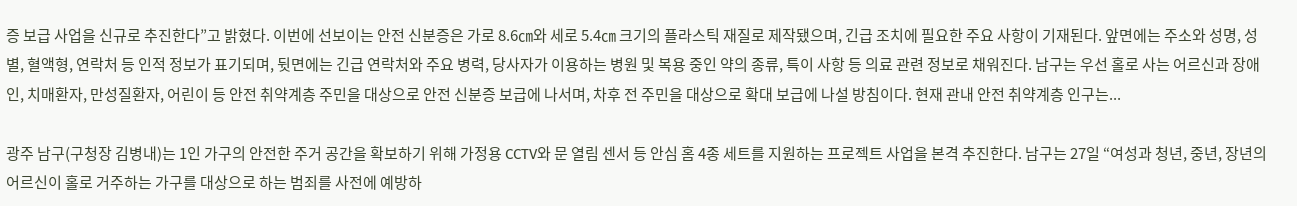증 보급 사업을 신규로 추진한다”고 밝혔다. 이번에 선보이는 안전 신분증은 가로 8.6㎝와 세로 5.4㎝ 크기의 플라스틱 재질로 제작됐으며, 긴급 조치에 필요한 주요 사항이 기재된다. 앞면에는 주소와 성명, 성별, 혈액형, 연락처 등 인적 정보가 표기되며, 뒷면에는 긴급 연락처와 주요 병력, 당사자가 이용하는 병원 및 복용 중인 약의 종류, 특이 사항 등 의료 관련 정보로 채워진다. 남구는 우선 홀로 사는 어르신과 장애인, 치매환자, 만성질환자, 어린이 등 안전 취약계층 주민을 대상으로 안전 신분증 보급에 나서며, 차후 전 주민을 대상으로 확대 보급에 나설 방침이다. 현재 관내 안전 취약계층 인구는...

광주 남구(구청장 김병내)는 1인 가구의 안전한 주거 공간을 확보하기 위해 가정용 CCTV와 문 열림 센서 등 안심 홈 4종 세트를 지원하는 프로젝트 사업을 본격 추진한다. 남구는 27일 “여성과 청년, 중년, 장년의 어르신이 홀로 거주하는 가구를 대상으로 하는 범죄를 사전에 예방하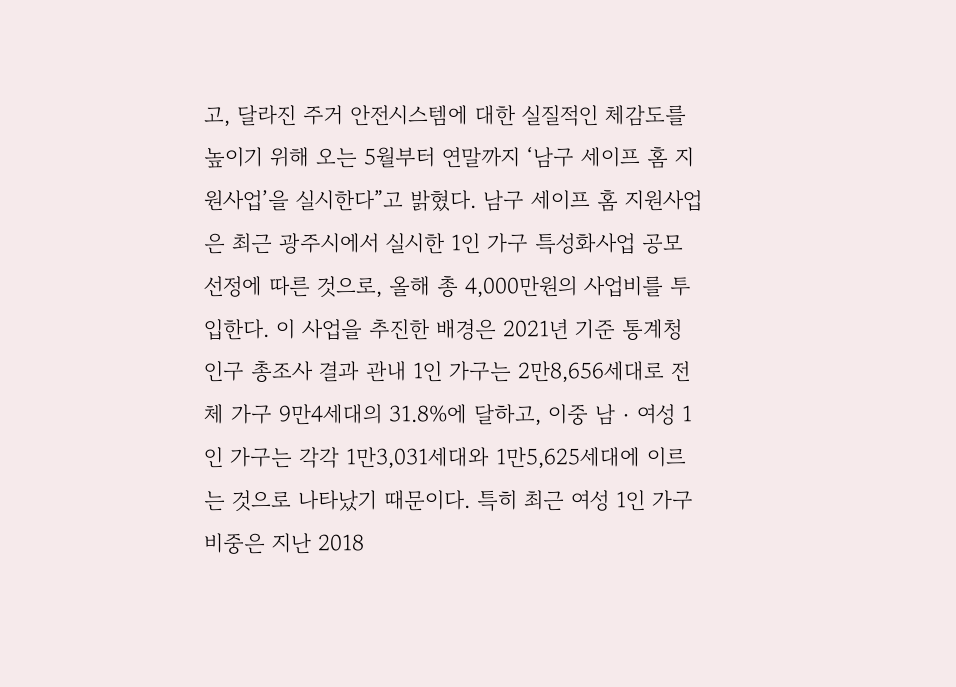고, 달라진 주거 안전시스템에 대한 실질적인 체감도를 높이기 위해 오는 5월부터 연말까지 ‘남구 세이프 홈 지원사업’을 실시한다”고 밝혔다. 남구 세이프 홈 지원사업은 최근 광주시에서 실시한 1인 가구 특성화사업 공모 선정에 따른 것으로, 올해 총 4,000만원의 사업비를 투입한다. 이 사업을 추진한 배경은 2021년 기준 통계청 인구 총조사 결과 관내 1인 가구는 2만8,656세대로 전체 가구 9만4세대의 31.8%에 달하고, 이중 남‧여성 1인 가구는 각각 1만3,031세대와 1만5,625세대에 이르는 것으로 나타났기 때문이다. 특히 최근 여성 1인 가구 비중은 지난 2018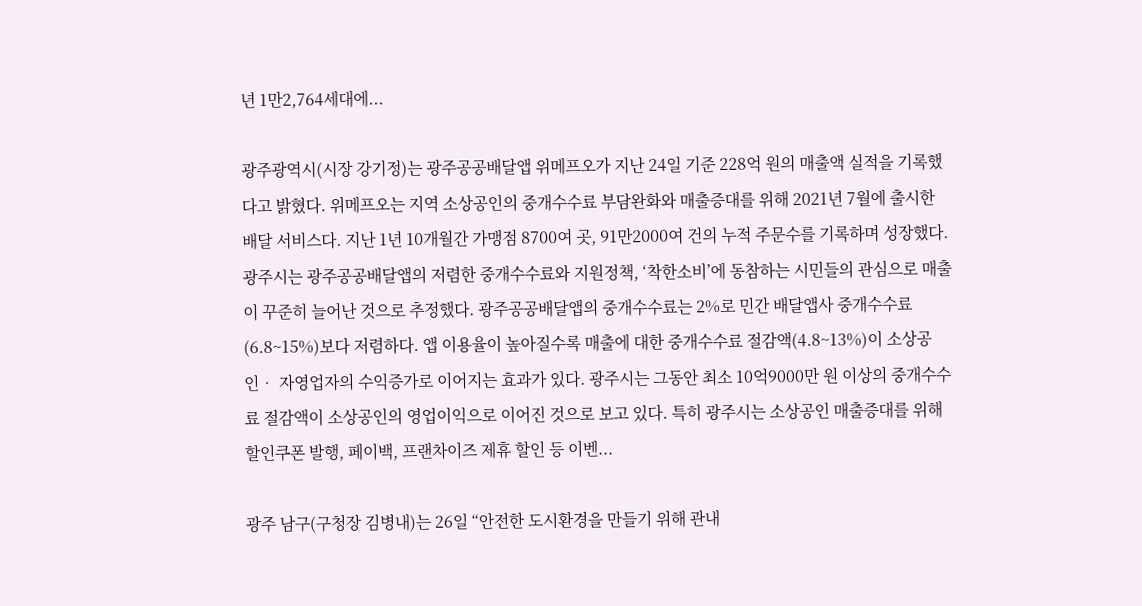년 1만2,764세대에...

광주광역시(시장 강기정)는 광주공공배달앱 위메프오가 지난 24일 기준 228억 원의 매출액 실적을 기록했다고 밝혔다. 위메프오는 지역 소상공인의 중개수수료 부담완화와 매출증대를 위해 2021년 7월에 출시한 배달 서비스다. 지난 1년 10개월간 가맹점 8700여 곳, 91만2000여 건의 누적 주문수를 기록하며 성장했다. 광주시는 광주공공배달앱의 저렴한 중개수수료와 지원정책, ‘착한소비’에 동참하는 시민들의 관심으로 매출이 꾸준히 늘어난 것으로 추정했다. 광주공공배달앱의 중개수수료는 2%로 민간 배달앱사 중개수수료(6.8~15%)보다 저렴하다. 앱 이용율이 높아질수록 매출에 대한 중개수수료 절감액(4.8~13%)이 소상공인‧ 자영업자의 수익증가로 이어지는 효과가 있다. 광주시는 그동안 최소 10억9000만 원 이상의 중개수수료 절감액이 소상공인의 영업이익으로 이어진 것으로 보고 있다. 특히 광주시는 소상공인 매출증대를 위해 할인쿠폰 발행, 페이백, 프랜차이즈 제휴 할인 등 이벤...

광주 남구(구청장 김병내)는 26일 “안전한 도시환경을 만들기 위해 관내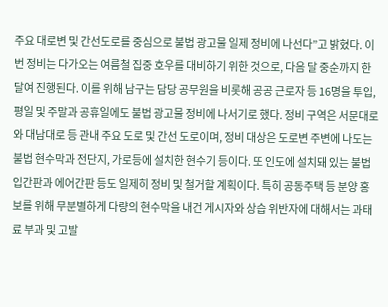주요 대로변 및 간선도로를 중심으로 불법 광고물 일제 정비에 나선다”고 밝혔다. 이번 정비는 다가오는 여름철 집중 호우를 대비하기 위한 것으로, 다음 달 중순까지 한달여 진행된다. 이를 위해 남구는 담당 공무원을 비롯해 공공 근로자 등 16명을 투입, 평일 및 주말과 공휴일에도 불법 광고물 정비에 나서기로 했다. 정비 구역은 서문대로와 대남대로 등 관내 주요 도로 및 간선 도로이며, 정비 대상은 도로변 주변에 나도는 불법 현수막과 전단지, 가로등에 설치한 현수기 등이다. 또 인도에 설치돼 있는 불법 입간판과 에어간판 등도 일제히 정비 및 철거할 계획이다. 특히 공동주택 등 분양 홍보를 위해 무분별하게 다량의 현수막을 내건 게시자와 상습 위반자에 대해서는 과태료 부과 및 고발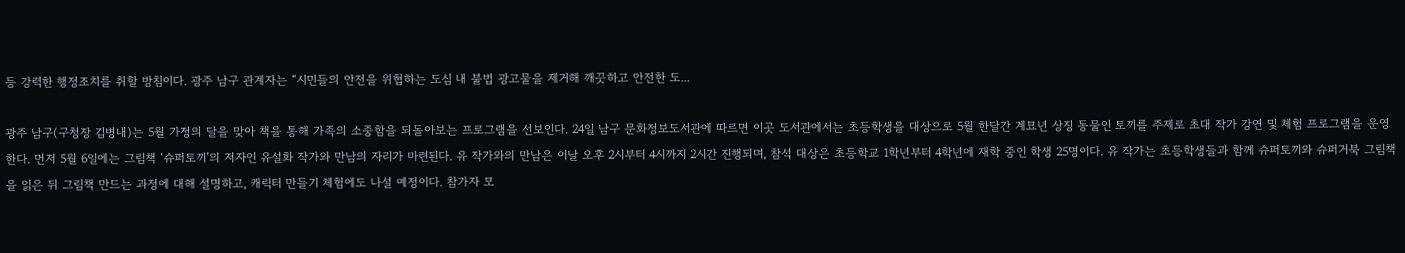등 강력한 행정조치를 취할 방침이다. 광주 남구 관계자는 “시민들의 안전을 위협하는 도심 내 불법 광고물을 제거해 깨끗하고 안전한 도...

광주 남구(구청장 김병내)는 5월 가정의 달을 맞아 책을 통해 가족의 소중함을 되돌아보는 프로그램을 선보인다. 24일 남구 문화정보도서관에 따르면 이곳 도서관에서는 초등학생을 대상으로 5월 한달간 계묘년 상징 동물인 토끼를 주제로 초대 작가 강연 및 체험 프로그램을 운영한다. 먼저 5월 6일에는 그림책 ‘슈퍼토끼’의 저자인 유설화 작가와 만남의 자리가 마련된다. 유 작가와의 만남은 이날 오후 2시부터 4시까지 2시간 진행되며, 참석 대상은 초등학교 1학년부터 4학년에 재학 중인 학생 25명이다. 유 작가는 초등학생들과 함께 슈퍼토끼와 슈퍼거북 그림책을 읽은 뒤 그림책 만드는 과정에 대해 설명하고, 캐릭터 만들기 체험에도 나설 예정이다. 참가자 모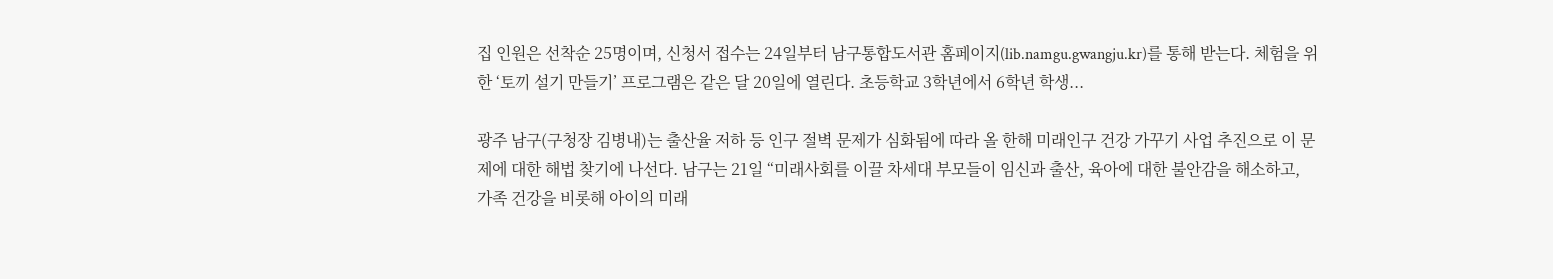집 인원은 선착순 25명이며, 신청서 접수는 24일부터 남구통합도서관 홈페이지(lib.namgu.gwangju.kr)를 통해 받는다. 체험을 위한 ‘토끼 설기 만들기’ 프로그램은 같은 달 20일에 열린다. 초등학교 3학년에서 6학년 학생...

광주 남구(구청장 김병내)는 출산율 저하 등 인구 절벽 문제가 심화됨에 따라 올 한해 미래인구 건강 가꾸기 사업 추진으로 이 문제에 대한 해법 찾기에 나선다. 남구는 21일 “미래사회를 이끌 차세대 부모들이 임신과 출산, 육아에 대한 불안감을 해소하고, 가족 건강을 비롯해 아이의 미래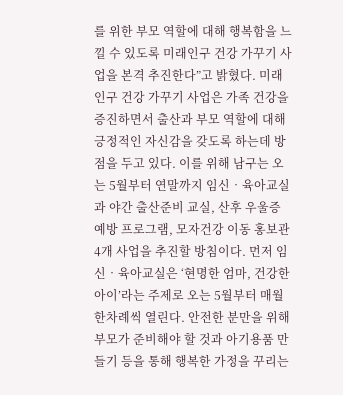를 위한 부모 역할에 대해 행복함을 느낄 수 있도록 미래인구 건강 가꾸기 사업을 본격 추진한다”고 밝혔다. 미래인구 건강 가꾸기 사업은 가족 건강을 증진하면서 출산과 부모 역할에 대해 긍정적인 자신감을 갖도록 하는데 방점을 두고 있다. 이를 위해 남구는 오는 5월부터 연말까지 임신‧육아교실과 야간 출산준비 교실, 산후 우울증 예방 프로그램, 모자건강 이동 홍보관 4개 사업을 추진할 방침이다. 먼저 임신‧육아교실은 ‘현명한 엄마, 건강한 아이’라는 주제로 오는 5월부터 매월 한차례씩 열린다. 안전한 분만을 위해 부모가 준비해야 할 것과 아기용품 만들기 등을 통해 행복한 가정을 꾸리는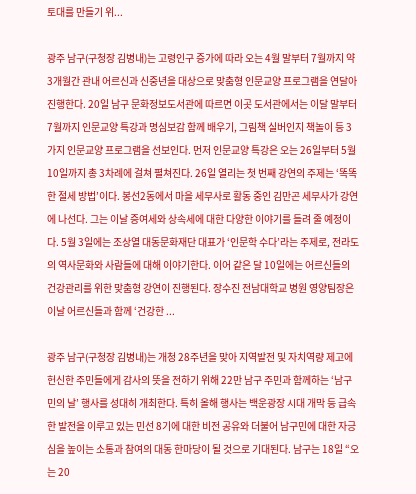토대를 만들기 위...

광주 남구(구청장 김병내)는 고령인구 증가에 따라 오는 4월 말부터 7월까지 약 3개월간 관내 어르신과 신중년을 대상으로 맞춤형 인문교양 프로그램을 연달아 진행한다. 20일 남구 문화정보도서관에 따르면 이곳 도서관에서는 이달 말부터 7월까지 인문교양 특강과 명심보감 함께 배우기, 그림책 실버인지 책놀이 등 3가지 인문교양 프로그램을 선보인다. 먼저 인문교양 특강은 오는 26일부터 5월 10일까지 총 3차례에 걸쳐 펼쳐진다. 26일 열리는 첫 번째 강연의 주제는 ‘똑똑한 절세 방법’이다. 봉선2동에서 마을 세무사로 활동 중인 김만곤 세무사가 강연에 나선다. 그는 이날 증여세와 상속세에 대한 다양한 이야기를 들려 줄 예정이다. 5월 3일에는 조상열 대동문화재단 대표가 ‘인문학 수다’라는 주제로, 전라도의 역사문화와 사람들에 대해 이야기한다. 이어 같은 달 10일에는 어르신들의 건강관리를 위한 맞춤형 강연이 진행된다. 장수진 전남대학교 병원 영양팀장은 이날 어르신들과 함께 ‘건강한 ...

광주 남구(구청장 김병내)는 개청 28주년을 맞아 지역발전 및 자치역량 제고에 헌신한 주민들에게 감사의 뜻을 전하기 위해 22만 남구 주민과 함께하는 ‘남구민의 날’ 행사를 성대히 개최한다. 특히 올해 행사는 백운광장 시대 개막 등 급속한 발전을 이루고 있는 민선 8기에 대한 비전 공유와 더불어 남구민에 대한 자긍심을 높이는 소통과 참여의 대동 한마당이 될 것으로 기대된다. 남구는 18일 “오는 20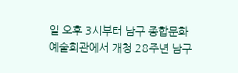일 오후 3시부터 남구 종합문화예술회관에서 개청 28주년 남구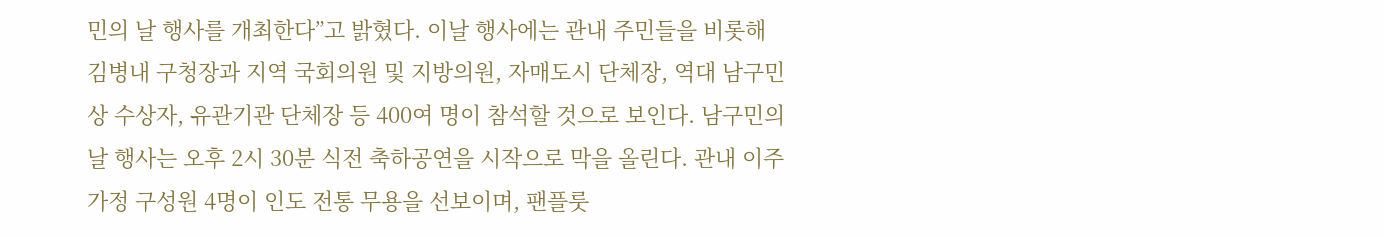민의 날 행사를 개최한다”고 밝혔다. 이날 행사에는 관내 주민들을 비롯해 김병내 구청장과 지역 국회의원 및 지방의원, 자매도시 단체장, 역대 남구민상 수상자, 유관기관 단체장 등 400여 명이 참석할 것으로 보인다. 남구민의 날 행사는 오후 2시 30분 식전 축하공연을 시작으로 막을 올린다. 관내 이주가정 구성원 4명이 인도 전통 무용을 선보이며, 팬플룻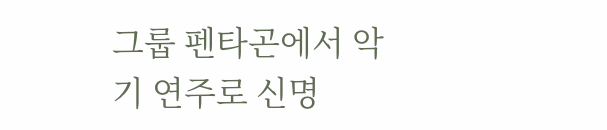그룹 펜타곤에서 악기 연주로 신명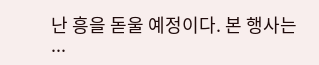난 흥을 돋울 예정이다. 본 행사는 ...